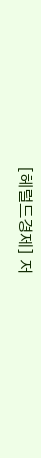[헤럴드경제] 저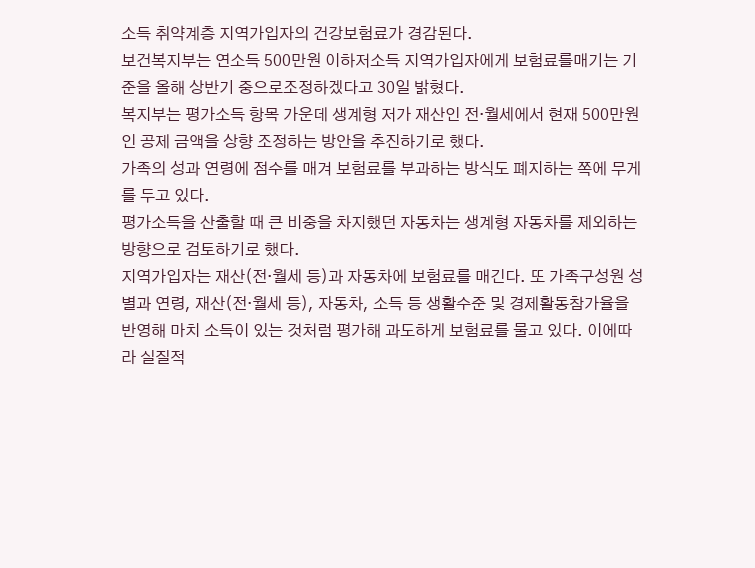소득 취약계층 지역가입자의 건강보험료가 경감된다.
보건복지부는 연소득 500만원 이하저소득 지역가입자에게 보험료를매기는 기준을 올해 상반기 중으로조정하겠다고 30일 밝혔다.
복지부는 평가소득 항목 가운데 생계형 저가 재산인 전·월세에서 현재 500만원인 공제 금액을 상향 조정하는 방안을 추진하기로 했다.
가족의 성과 연령에 점수를 매겨 보험료를 부과하는 방식도 폐지하는 쪽에 무게를 두고 있다.
평가소득을 산출할 때 큰 비중을 차지했던 자동차는 생계형 자동차를 제외하는 방향으로 검토하기로 했다.
지역가입자는 재산(전·월세 등)과 자동차에 보험료를 매긴다. 또 가족구성원 성별과 연령, 재산(전·월세 등), 자동차, 소득 등 생활수준 및 경제활동참가율을 반영해 마치 소득이 있는 것처럼 평가해 과도하게 보험료를 물고 있다. 이에따라 실질적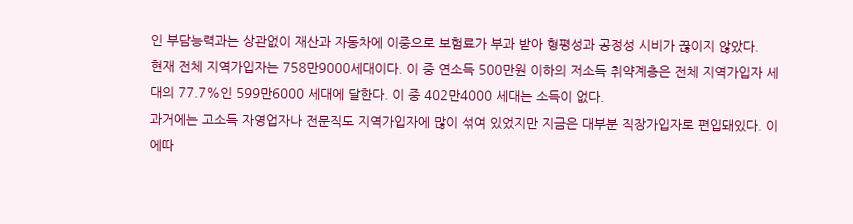인 부담능력과는 상관없이 재산과 자동차에 이중으로 보험료가 부과 받아 형평성과 공정성 시비가 끊이지 않았다.
현재 전체 지역가입자는 758만9000세대이다. 이 중 연소득 500만원 이하의 저소득 취약계층은 전체 지역가입자 세대의 77.7%인 599만6000 세대에 달한다. 이 중 402만4000 세대는 소득이 없다.
과거에는 고소득 자영업자나 전문직도 지역가입자에 많이 섞여 있었지만 지금은 대부분 직장가입자로 편입돼있다. 이에따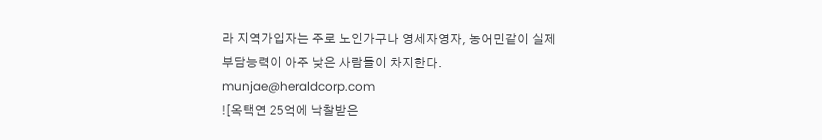라 지역가입자는 주로 노인가구나 영세자영자, 농어민같이 실제 부담능력이 아주 낮은 사람들이 차지한다.
munjae@heraldcorp.com
![옥택연 25억에 낙찰받은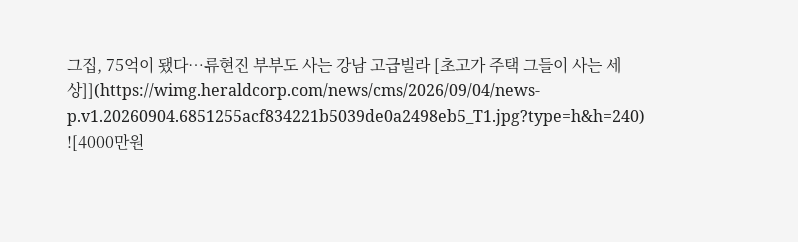그집, 75억이 됐다…류현진 부부도 사는 강남 고급빌라 [초고가 주택 그들이 사는 세상]](https://wimg.heraldcorp.com/news/cms/2026/09/04/news-p.v1.20260904.6851255acf834221b5039de0a2498eb5_T1.jpg?type=h&h=240)
![4000만원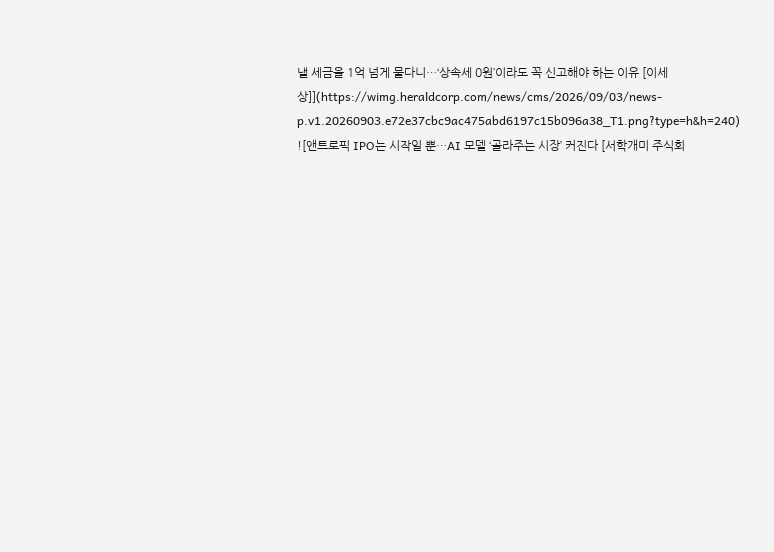낼 세금을 1억 넘게 물다니…‘상속세 0원’이라도 꼭 신고해야 하는 이유 [이세상]](https://wimg.heraldcorp.com/news/cms/2026/09/03/news-p.v1.20260903.e72e37cbc9ac475abd6197c15b096a38_T1.png?type=h&h=240)
![앤트로픽 IPO는 시작일 뿐…AI 모델 ‘골라주는 시장’ 커진다 [서학개미 주식회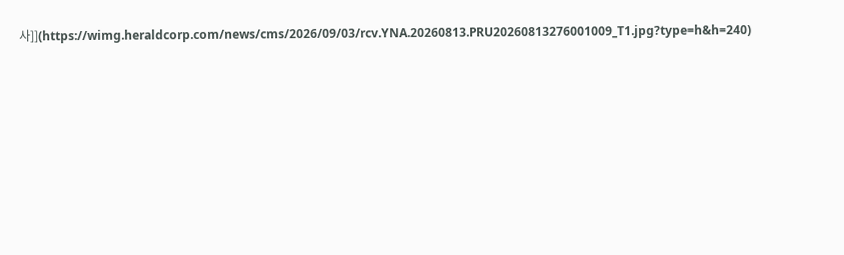사]](https://wimg.heraldcorp.com/news/cms/2026/09/03/rcv.YNA.20260813.PRU20260813276001009_T1.jpg?type=h&h=240)